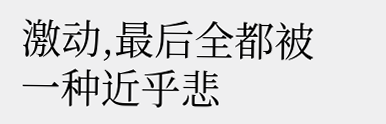激动,最后全都被一种近乎悲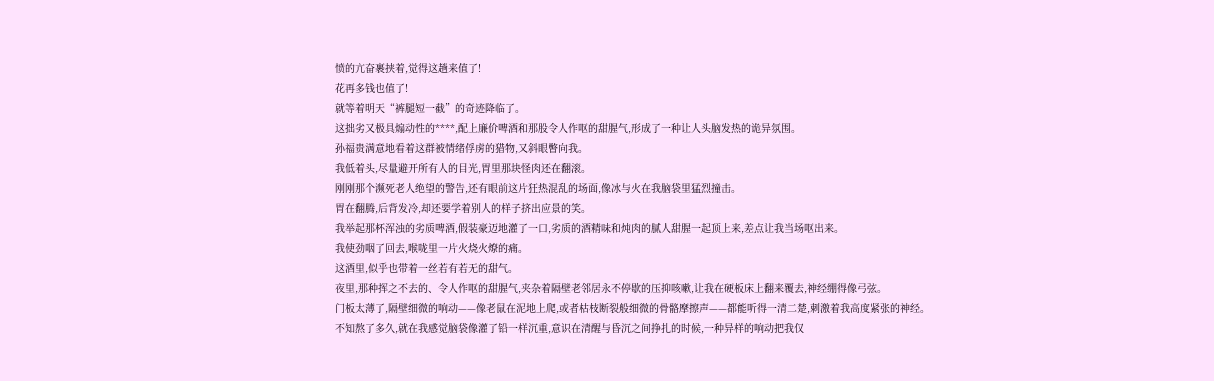愤的亢奋裹挟着,觉得这趟来值了!
花再多钱也值了!
就等着明天“裤腿短一截”的奇迹降临了。
这拙劣又极具煽动性的****,配上廉价啤酒和那股令人作呕的甜腥气,形成了一种让人头脑发热的诡异氛围。
孙福贵满意地看着这群被情绪俘虏的猎物,又斜眼瞥向我。
我低着头,尽量避开所有人的目光,胃里那块怪肉还在翻滚。
刚刚那个濒死老人绝望的警告,还有眼前这片狂热混乱的场面,像冰与火在我脑袋里猛烈撞击。
胃在翻腾,后背发冷,却还要学着别人的样子挤出应景的笑。
我举起那杯浑浊的劣质啤酒,假装豪迈地灌了一口,劣质的酒精味和炖肉的腻人甜腥一起顶上来,差点让我当场呕出来。
我使劲咽了回去,喉咙里一片火烧火燎的痛。
这酒里,似乎也带着一丝若有若无的甜气。
夜里,那种挥之不去的、令人作呕的甜腥气,夹杂着隔壁老邻居永不停歇的压抑咳嗽,让我在硬板床上翻来覆去,神经绷得像弓弦。
门板太薄了,隔壁细微的响动——像老鼠在泥地上爬,或者枯枝断裂般细微的骨骼摩擦声——都能听得一清二楚,刺激着我高度紧张的神经。
不知熬了多久,就在我感觉脑袋像灌了铅一样沉重,意识在清醒与昏沉之间挣扎的时候,一种异样的响动把我仅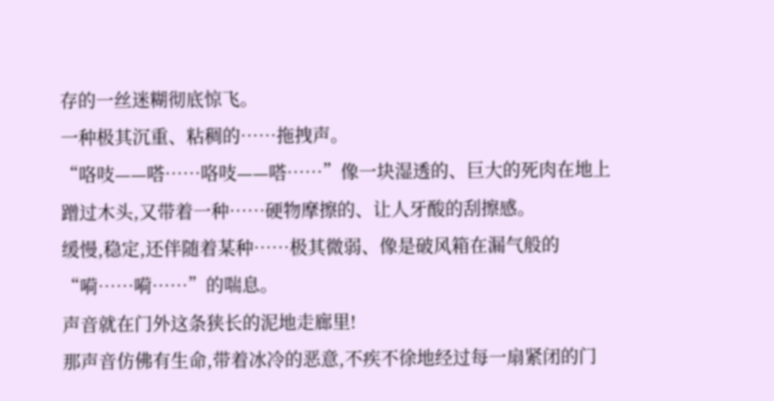存的一丝迷糊彻底惊飞。
一种极其沉重、粘稠的……拖拽声。
“咯吱——嗒……咯吱——嗒……”像一块湿透的、巨大的死肉在地上蹭过木头,又带着一种……硬物摩擦的、让人牙酸的刮擦感。
缓慢,稳定,还伴随着某种……极其微弱、像是破风箱在漏气般的“嗬……嗬……”的喘息。
声音就在门外这条狭长的泥地走廊里!
那声音仿佛有生命,带着冰冷的恶意,不疾不徐地经过每一扇紧闭的门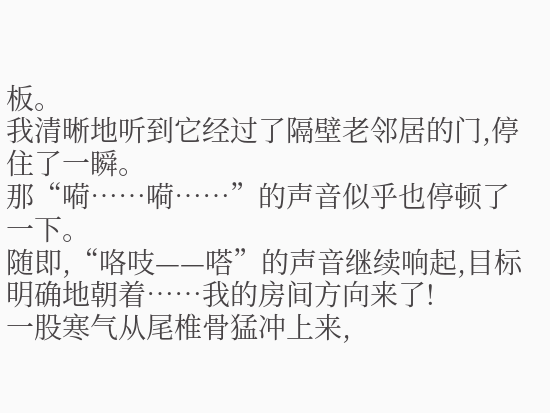板。
我清晰地听到它经过了隔壁老邻居的门,停住了一瞬。
那“嗬……嗬……”的声音似乎也停顿了一下。
随即,“咯吱——嗒”的声音继续响起,目标明确地朝着……我的房间方向来了!
一股寒气从尾椎骨猛冲上来,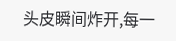头皮瞬间炸开,每一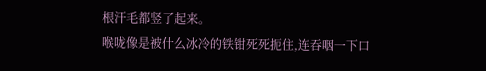根汗毛都竖了起来。
喉咙像是被什么冰冷的铁钳死死扼住,连吞咽一下口